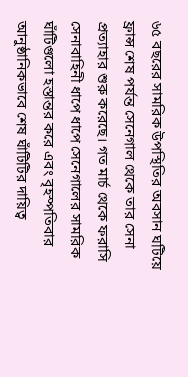৬৫ বছরের সামরিক উপস্থিতির অবসান ঘটিয়ে ফ্রান্স শেষ পর্যন্ত সেনেগাল থেকে তার সেনা প্রত্যাহার শুরু করেছে। গত মার্চ থেকে ফরাসি সেনাবাহিনী ধাপে ধাপে সেনেগালের সামরিক ঘাঁটিগুলো হস্তান্তর করে এবং বৃহস্পতিবার আনুষ্ঠানিকভাবে শেষ ঘাঁটিটির দায়িত্ব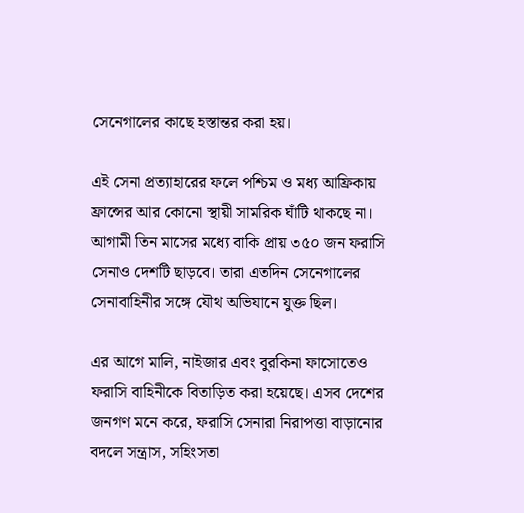সেনেগালের কাছে হস্তান্তর করা হয়।

এই সেনা প্রত্যাহারের ফলে পশ্চিম ও মধ্য আফ্রিকায় ফ্রান্সের আর কোনো স্থায়ী সামরিক ঘাঁটি থাকছে না। আগামী তিন মাসের মধ্যে বাকি প্রায় ৩৫০ জন ফরাসি সেনাও দেশটি ছাড়বে। তারা এতদিন সেনেগালের সেনাবাহিনীর সঙ্গে যৌথ অভিযানে যুক্ত ছিল।

এর আগে মালি, নাইজার এবং বুরকিনা ফাসোতেও ফরাসি বাহিনীকে বিতাড়িত করা হয়েছে। এসব দেশের জনগণ মনে করে, ফরাসি সেনারা নিরাপত্তা বাড়ানোর বদলে সন্ত্রাস, সহিংসতা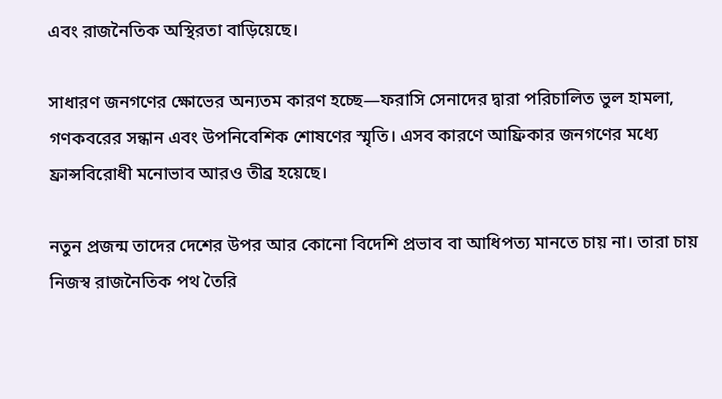এবং রাজনৈতিক অস্থিরতা বাড়িয়েছে।

সাধারণ জনগণের ক্ষোভের অন্যতম কারণ হচ্ছে—ফরাসি সেনাদের দ্বারা পরিচালিত ভুল হামলা, গণকবরের সন্ধান এবং উপনিবেশিক শোষণের স্মৃতি। এসব কারণে আফ্রিকার জনগণের মধ্যে ফ্রান্সবিরোধী মনোভাব আরও তীব্র হয়েছে।

নতুন প্রজন্ম তাদের দেশের উপর আর কোনো বিদেশি প্রভাব বা আধিপত্য মানতে চায় না। তারা চায় নিজস্ব রাজনৈতিক পথ তৈরি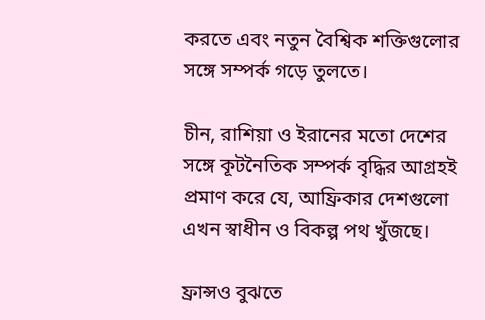করতে এবং নতুন বৈশ্বিক শক্তিগুলোর সঙ্গে সম্পর্ক গড়ে তুলতে।

চীন, রাশিয়া ও ইরানের মতো দেশের সঙ্গে কূটনৈতিক সম্পর্ক বৃদ্ধির আগ্রহই প্রমাণ করে যে, আফ্রিকার দেশগুলো এখন স্বাধীন ও বিকল্প পথ খুঁজছে।

ফ্রান্সও বুঝতে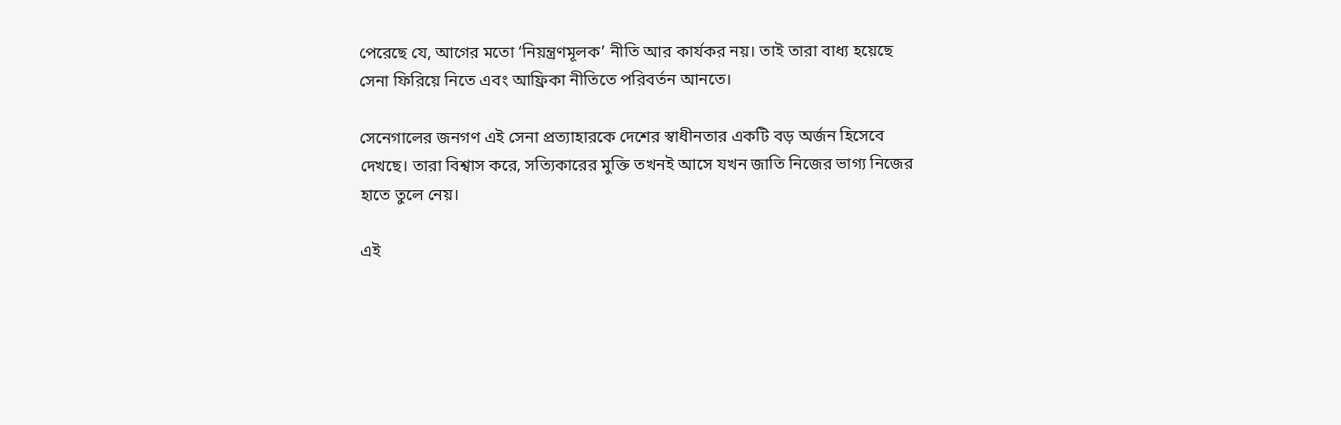পেরেছে যে, আগের মতো ‘নিয়ন্ত্রণমূলক’ নীতি আর কার্যকর নয়। তাই তারা বাধ্য হয়েছে সেনা ফিরিয়ে নিতে এবং আফ্রিকা নীতিতে পরিবর্তন আনতে।

সেনেগালের জনগণ এই সেনা প্রত্যাহারকে দেশের স্বাধীনতার একটি বড় অর্জন হিসেবে দেখছে। তারা বিশ্বাস করে, সত্যিকারের মুক্তি তখনই আসে যখন জাতি নিজের ভাগ্য নিজের হাতে তুলে নেয়।

এই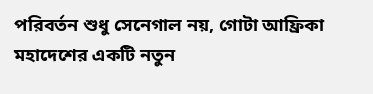পরিবর্তন শুধু সেনেগাল নয়, গোটা আফ্রিকা মহাদেশের একটি নতুন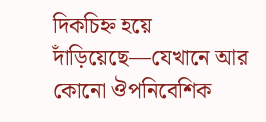দিকচিহ্ন হয়ে দাঁড়িয়েছে—যেখানে আর কোনো ঔপনিবেশিক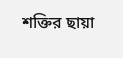শক্তির ছায়া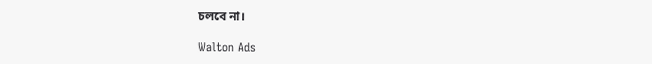চলবে না।

Walton Ads